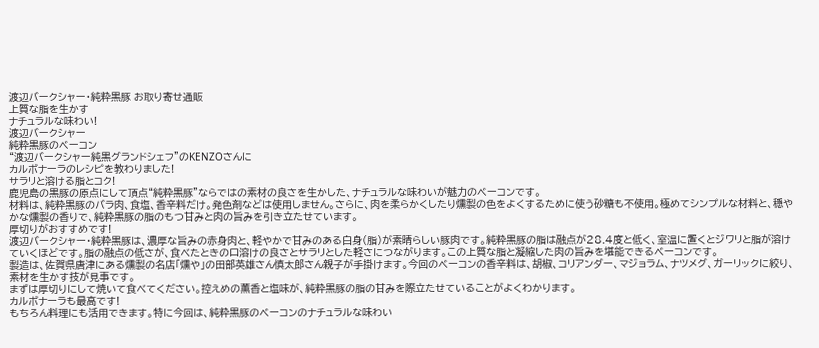渡辺バークシャー・純粋黒豚 お取り寄せ通販
上質な脂を生かす
ナチュラルな味わい!
渡辺バークシャー
純粋黒豚のベーコン
“渡辺バークシャー純黒グランドシェフ”のKENZOさんに
カルボナーラのレシピを教わりました!
サラリと溶ける脂とコク!
鹿児島の黒豚の原点にして頂点“純粋黒豚”ならではの素材の良さを生かした、ナチュラルな味わいが魅力のベーコンです。
材料は、純粋黒豚のバラ肉、食塩、香辛料だけ。発色剤などは使用しません。さらに、肉を柔らかくしたり燻製の色をよくするために使う砂糖も不使用。極めてシンプルな材料と、穏やかな燻製の香りで、純粋黒豚の脂のもつ甘みと肉の旨みを引き立たせています。
厚切りがおすすめです!
渡辺バークシャー・純粋黒豚は、濃厚な旨みの赤身肉と、軽やかで甘みのある白身(脂)が素晴らしい豚肉です。純粋黒豚の脂は融点が28.4度と低く、室温に置くとジワリと脂が溶けていくほどです。脂の融点の低さが、食べたときの口溶けの良さとサラリとした軽さにつながります。この上質な脂と凝縮した肉の旨みを堪能できるベーコンです。
製造は、佐賀県唐津にある燻製の名店「燻や」の田部英雄さん慎太郎さん親子が手掛けます。今回のベーコンの香辛料は、胡椒、コリアンダー、マジョラム、ナツメグ、ガーリックに絞り、素材を生かす技が見事です。
まずは厚切りにして焼いて食べてください。控えめの薫香と塩味が、純粋黒豚の脂の甘みを際立たせていることがよくわかります。
カルボナーラも最高です!
もちろん料理にも活用できます。特に今回は、純粋黒豚のベーコンのナチュラルな味わい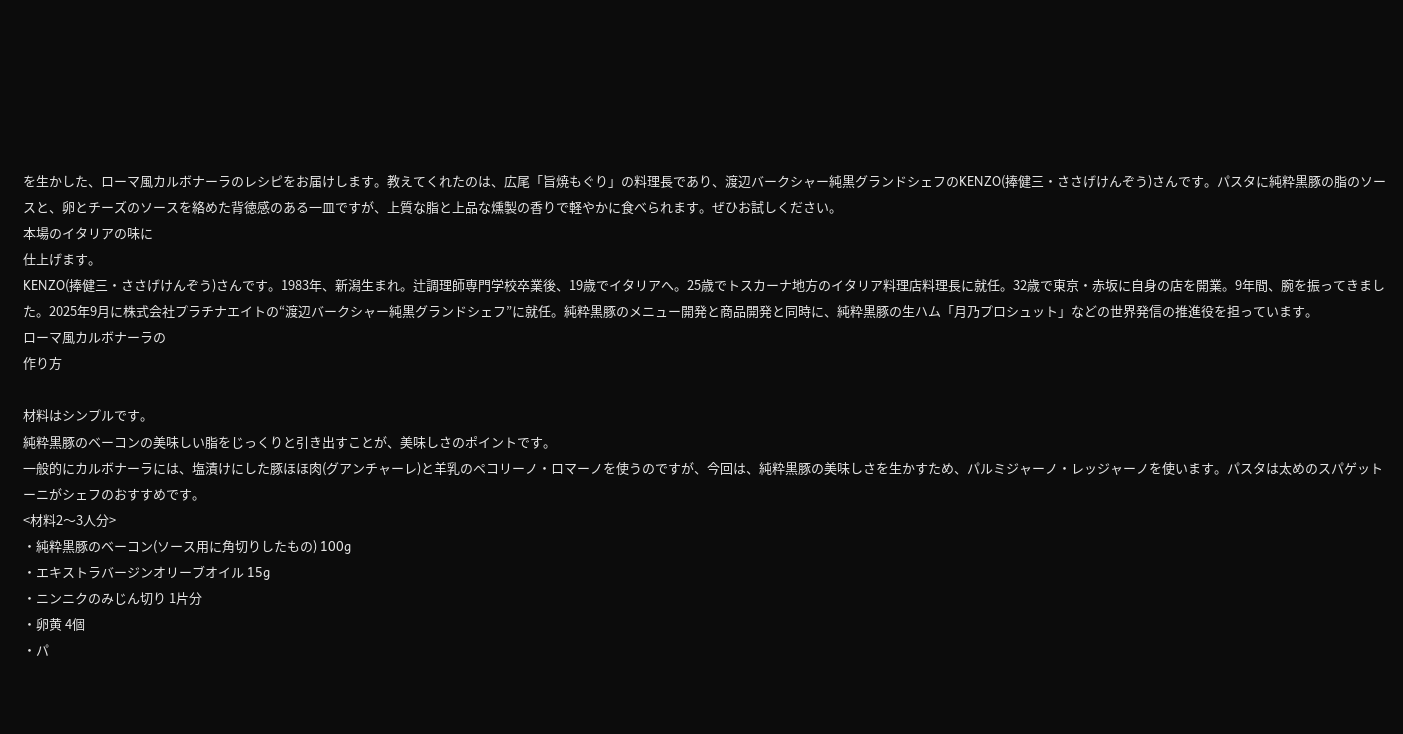を生かした、ローマ風カルボナーラのレシピをお届けします。教えてくれたのは、広尾「旨焼もぐり」の料理長であり、渡辺バークシャー純黒グランドシェフのKENZO(捧健三・ささげけんぞう)さんです。パスタに純粋黒豚の脂のソースと、卵とチーズのソースを絡めた背徳感のある一皿ですが、上質な脂と上品な燻製の香りで軽やかに食べられます。ぜひお試しください。
本場のイタリアの味に
仕上げます。
KENZO(捧健三・ささげけんぞう)さんです。1983年、新潟生まれ。辻調理師専門学校卒業後、19歳でイタリアへ。25歳でトスカーナ地方のイタリア料理店料理長に就任。32歳で東京・赤坂に自身の店を開業。9年間、腕を振ってきました。2025年9月に株式会社プラチナエイトの“渡辺バークシャー純黒グランドシェフ”に就任。純粋黒豚のメニュー開発と商品開発と同時に、純粋黒豚の生ハム「月乃プロシュット」などの世界発信の推進役を担っています。
ローマ風カルボナーラの
作り方

材料はシンプルです。
純粋黒豚のベーコンの美味しい脂をじっくりと引き出すことが、美味しさのポイントです。
一般的にカルボナーラには、塩漬けにした豚ほほ肉(グアンチャーレ)と羊乳のペコリーノ・ロマーノを使うのですが、今回は、純粋黒豚の美味しさを生かすため、パルミジャーノ・レッジャーノを使います。パスタは太めのスパゲットーニがシェフのおすすめです。
<材料2〜3人分>
・純粋黒豚のベーコン(ソース用に角切りしたもの) 100g
・エキストラバージンオリーブオイル 15g
・ニンニクのみじん切り 1片分
・卵黄 4個
・パ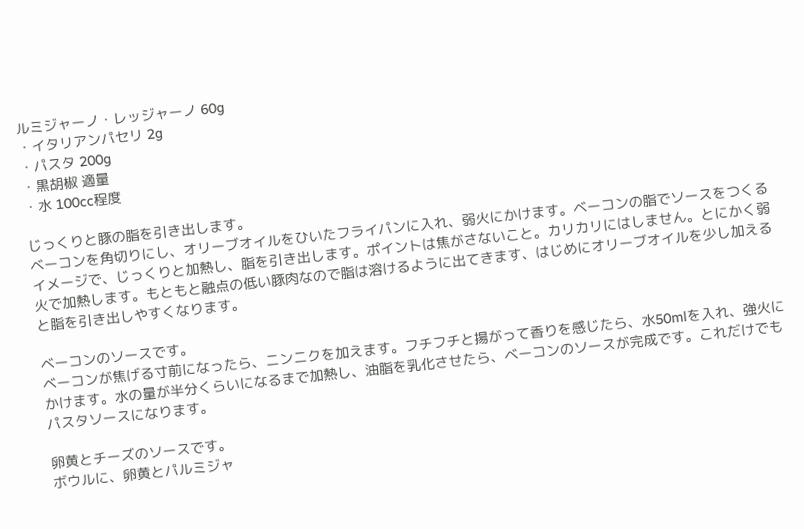ルミジャーノ・レッジャーノ 60g
・イタリアンパセリ 2g
・パスタ 200g
・黒胡椒 適量
・水 100cc程度

じっくりと豚の脂を引き出します。
ベーコンを角切りにし、オリーブオイルをひいたフライパンに入れ、弱火にかけます。ベーコンの脂でソースをつくるイメージで、じっくりと加熱し、脂を引き出します。ポイントは焦がさないこと。カリカリにはしません。とにかく弱火で加熱します。もともと融点の低い豚肉なので脂は溶けるように出てきます、はじめにオリーブオイルを少し加えると脂を引き出しやすくなります。

ベーコンのソースです。
ベーコンが焦げる寸前になったら、ニンニクを加えます。フチフチと揚がって香りを感じたら、水50mlを入れ、強火にかけます。水の量が半分くらいになるまで加熱し、油脂を乳化させたら、ベーコンのソースが完成です。これだけでもパスタソースになります。

卵黄とチーズのソースです。
ボウルに、卵黄とパルミジャ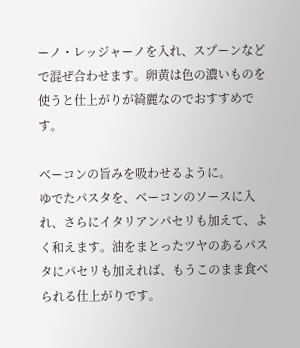ーノ・レッジャーノを入れ、スプーンなどで混ぜ合わせます。卵黄は色の濃いものを使うと仕上がりが綺麗なのでおすすめです。

ベーコンの旨みを吸わせるように。
ゆでたパスタを、ベーコンのソースに入れ、さらにイタリアンパセリも加えて、よく和えます。油をまとったツヤのあるパスタにパセリも加えれば、もうこのまま食べられる仕上がりです。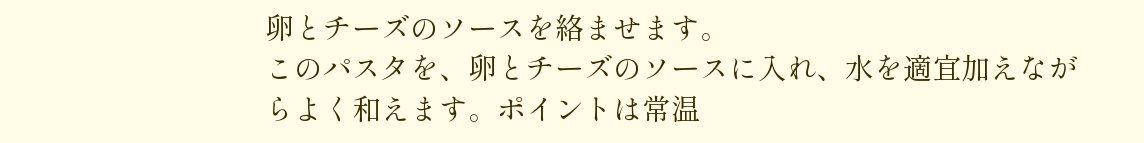卵とチーズのソースを絡ませます。
このパスタを、卵とチーズのソースに入れ、水を適宜加えながらよく和えます。ポイントは常温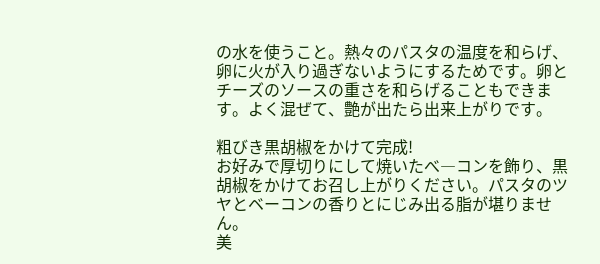の水を使うこと。熱々のパスタの温度を和らげ、卵に火が入り過ぎないようにするためです。卵とチーズのソースの重さを和らげることもできます。よく混ぜて、艶が出たら出来上がりです。

粗びき黒胡椒をかけて完成!
お好みで厚切りにして焼いたべ―コンを飾り、黒胡椒をかけてお召し上がりください。パスタのツヤとベーコンの香りとにじみ出る脂が堪りません。
美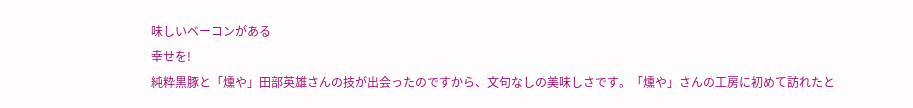味しいベーコンがある
幸せを!
純粋黒豚と「燻や」田部英雄さんの技が出会ったのですから、文句なしの美味しさです。「燻や」さんの工房に初めて訪れたと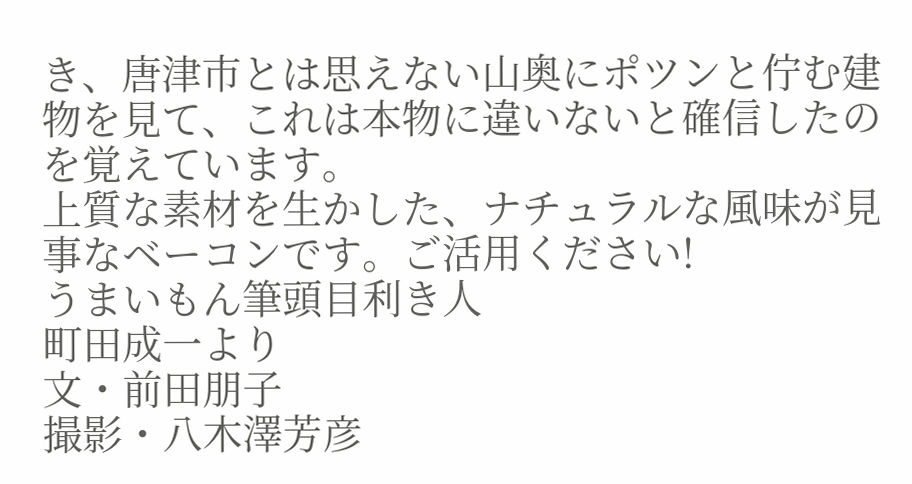き、唐津市とは思えない山奥にポツンと佇む建物を見て、これは本物に違いないと確信したのを覚えています。
上質な素材を生かした、ナチュラルな風味が見事なベーコンです。ご活用ください!
うまいもん筆頭目利き人
町田成一より
文・前田朋子
撮影・八木澤芳彦